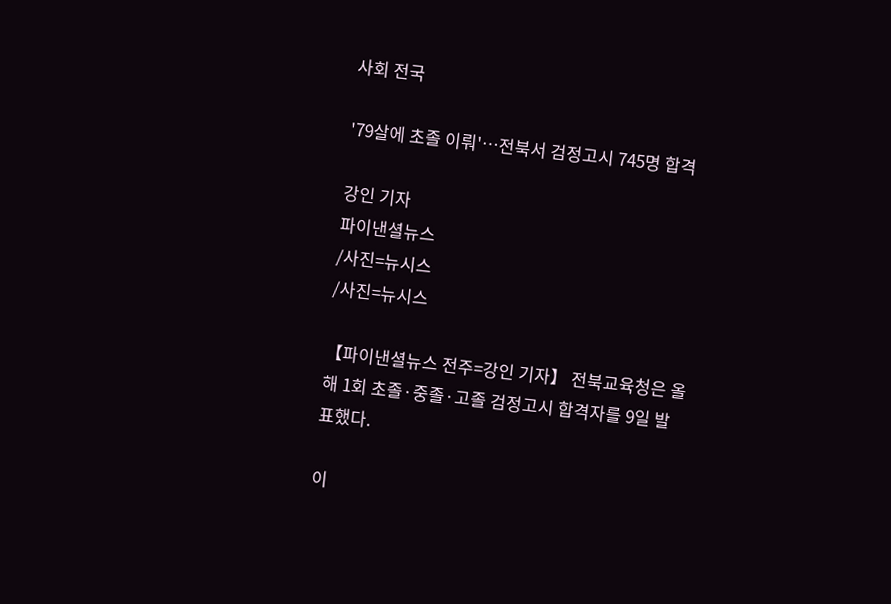사회 전국

'79살에 초졸 이뤄'…전북서 검정고시 745명 합격

강인 기자
파이낸셜뉴스
/사진=뉴시스
/사진=뉴시스

【파이낸셜뉴스 전주=강인 기자】 전북교육청은 올해 1회 초졸·중졸·고졸 검정고시 합격자를 9일 발표했다.

이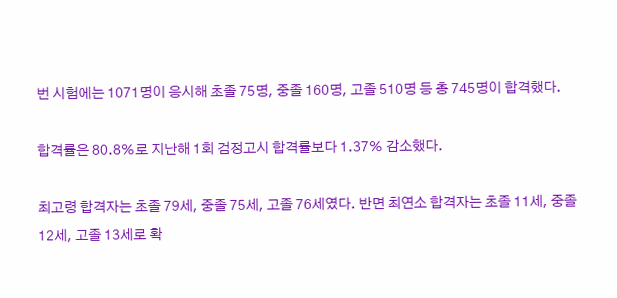번 시험에는 1071명이 응시해 초졸 75명, 중졸 160명, 고졸 510명 등 총 745명이 합격했다.

합격률은 80.8%로 지난해 1회 검정고시 합격률보다 1.37% 감소했다.

최고령 합격자는 초졸 79세, 중졸 75세, 고졸 76세였다. 반면 최연소 합격자는 초졸 11세, 중졸 12세, 고졸 13세로 확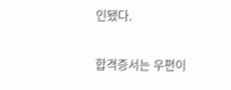인됐다.

합격증서는 우편이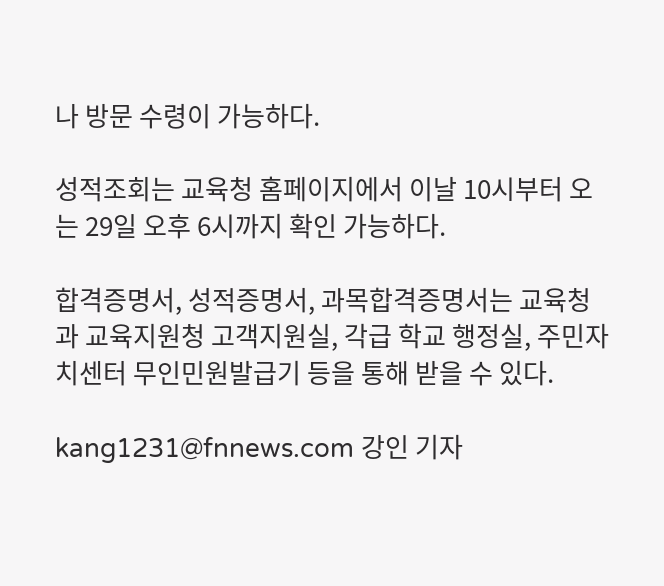나 방문 수령이 가능하다.

성적조회는 교육청 홈페이지에서 이날 10시부터 오는 29일 오후 6시까지 확인 가능하다.

합격증명서, 성적증명서, 과목합격증명서는 교육청과 교육지원청 고객지원실, 각급 학교 행정실, 주민자치센터 무인민원발급기 등을 통해 받을 수 있다.

kang1231@fnnews.com 강인 기자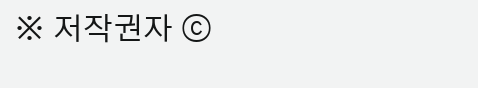※ 저작권자 ⓒ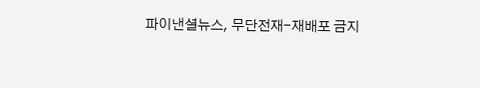파이낸셜뉴스, 무단전재-재배포 금지